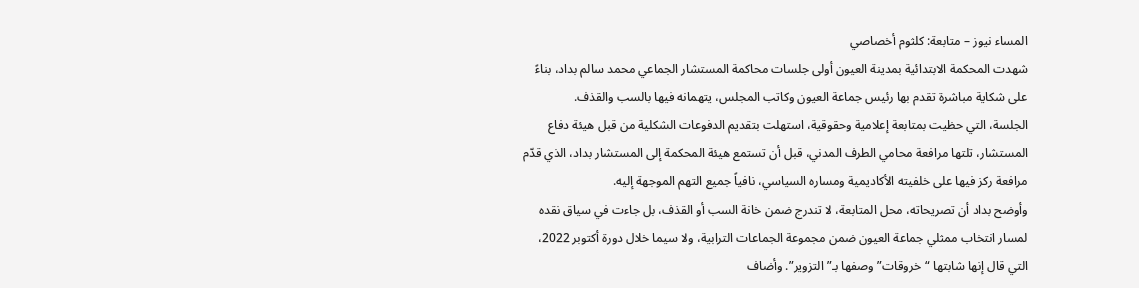المساء نيوز – متابعة: كلثوم أخصاصي
شهدت المحكمة الابتدائية بمدينة العيون أولى جلسات محاكمة المستشار الجماعي محمد سالم بداد، بناءً على شكاية مباشرة تقدم بها رئيس جماعة العيون وكاتب المجلس، يتهمانه فيها بالسب والقذف.
الجلسة، التي حظيت بمتابعة إعلامية وحقوقية، استهلت بتقديم الدفوعات الشكلية من قبل هيئة دفاع المستشار، تلتها مرافعة محامي الطرف المدني، قبل أن تستمع هيئة المحكمة إلى المستشار بداد، الذي قدّم مرافعة ركز فيها على خلفيته الأكاديمية ومساره السياسي، نافياً جميع التهم الموجهة إليه.
وأوضح بداد أن تصريحاته، محل المتابعة، لا تندرج ضمن خانة السب أو القذف، بل جاءت في سياق نقده لمسار انتخاب ممثلي جماعة العيون ضمن مجموعة الجماعات الترابية، ولا سيما خلال دورة أكتوبر 2022، التي قال إنها شابتها “خروقات” وصفها بـ”التزوير”. وأضاف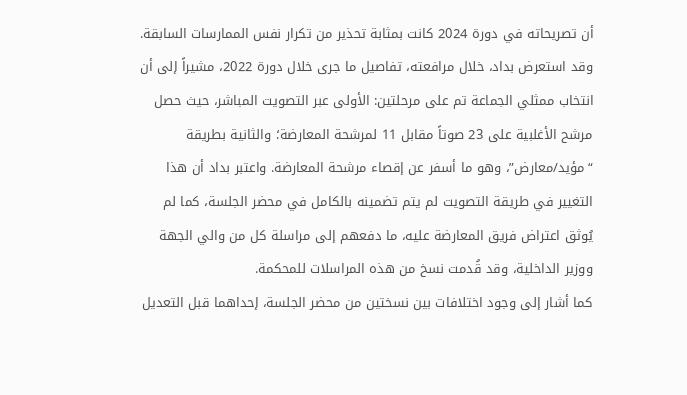أن تصريحاته في دورة 2024 كانت بمثابة تحذير من تكرار نفس الممارسات السابقة.
وقد استعرض بداد، خلال مرافعته، تفاصيل ما جرى خلال دورة 2022، مشيراً إلى أن انتخاب ممثلي الجماعة تم على مرحلتين: الأولى عبر التصويت المباشر، حيث حصل مرشح الأغلبية على 23 صوتاً مقابل 11 لمرشحة المعارضة؛ والثانية بطريقة “مؤيد/معارض”، وهو ما أسفر عن إقصاء مرشحة المعارضة. واعتبر بداد أن هذا التغيير في طريقة التصويت لم يتم تضمينه بالكامل في محضر الجلسة، كما لم يُوثق اعتراض فريق المعارضة عليه، ما دفعهم إلى مراسلة كل من والي الجهة ووزير الداخلية، وقد قُدمت نسخ من هذه المراسلات للمحكمة.
كما أشار إلى وجود اختلافات بين نسختين من محضر الجلسة، إحداهما قبل التعديل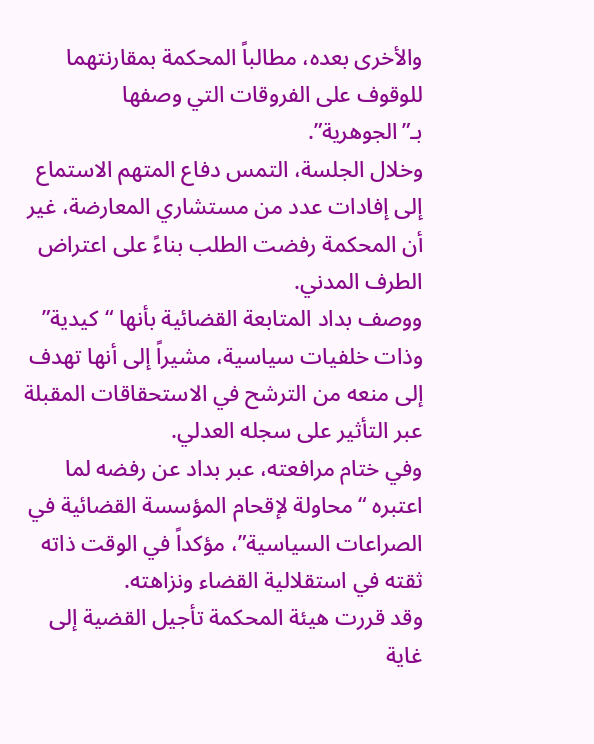والأخرى بعده، مطالباً المحكمة بمقارنتهما للوقوف على الفروقات التي وصفها بـ”الجوهرية”.
وخلال الجلسة، التمس دفاع المتهم الاستماع إلى إفادات عدد من مستشاري المعارضة، غير أن المحكمة رفضت الطلب بناءً على اعتراض الطرف المدني.
ووصف بداد المتابعة القضائية بأنها “كيدية” وذات خلفيات سياسية، مشيراً إلى أنها تهدف إلى منعه من الترشح في الاستحقاقات المقبلة عبر التأثير على سجله العدلي.
وفي ختام مرافعته، عبر بداد عن رفضه لما اعتبره “محاولة لإقحام المؤسسة القضائية في الصراعات السياسية”، مؤكداً في الوقت ذاته ثقته في استقلالية القضاء ونزاهته.
وقد قررت هيئة المحكمة تأجيل القضية إلى غاية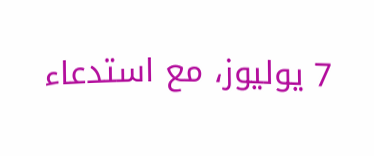7 يوليوز، مع استدعاء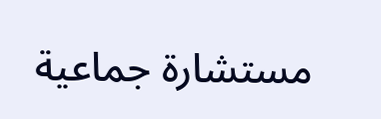مستشارة جماعية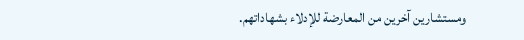ومستشارين آخرين من المعارضة للإدلاء بشهاداتهم.